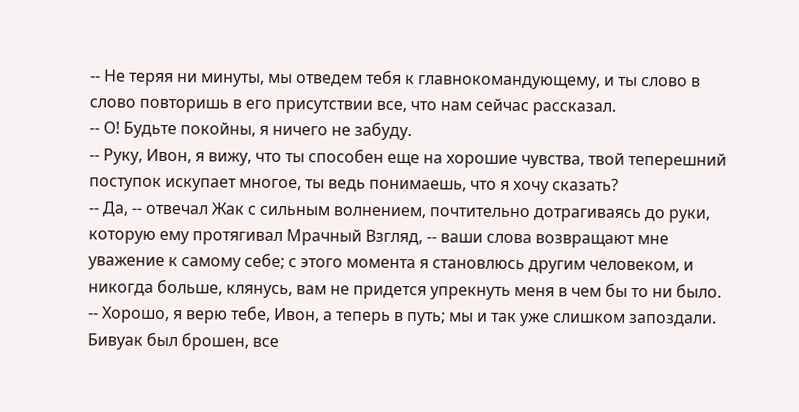-- Не теряя ни минуты, мы отведем тебя к главнокомандующему, и ты слово в слово повторишь в его присутствии все, что нам сейчас рассказал.
-- О! Будьте покойны, я ничего не забуду.
-- Руку, Ивон, я вижу, что ты способен еще на хорошие чувства, твой теперешний поступок искупает многое, ты ведь понимаешь, что я хочу сказать?
-- Да, -- отвечал Жак с сильным волнением, почтительно дотрагиваясь до руки, которую ему протягивал Мрачный Взгляд, -- ваши слова возвращают мне уважение к самому себе; с этого момента я становлюсь другим человеком, и никогда больше, клянусь, вам не придется упрекнуть меня в чем бы то ни было.
-- Хорошо, я верю тебе, Ивон, а теперь в путь; мы и так уже слишком запоздали.
Бивуак был брошен, все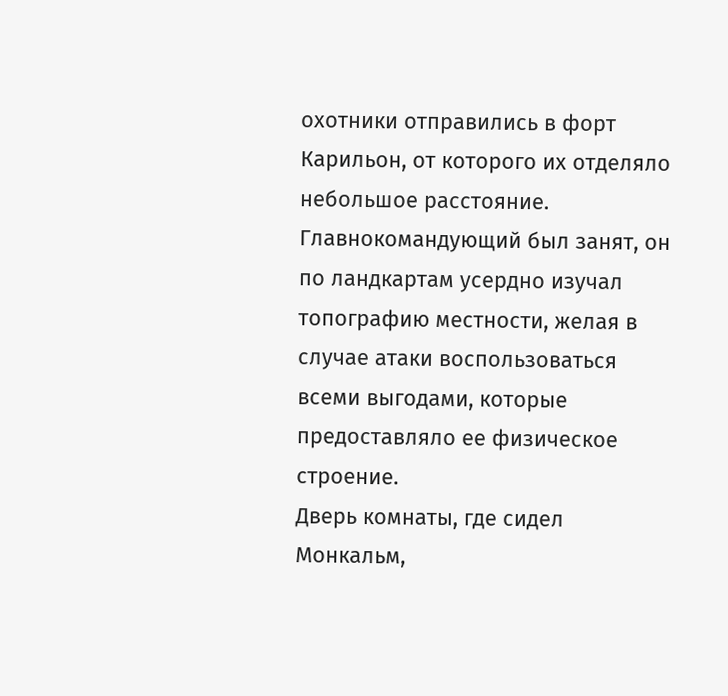охотники отправились в форт Карильон, от которого их отделяло небольшое расстояние.
Главнокомандующий был занят, он по ландкартам усердно изучал топографию местности, желая в случае атаки воспользоваться всеми выгодами, которые предоставляло ее физическое строение.
Дверь комнаты, где сидел Монкальм,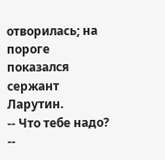отворилась; на пороге показался сержант Ларутин.
-- Что тебе надо? --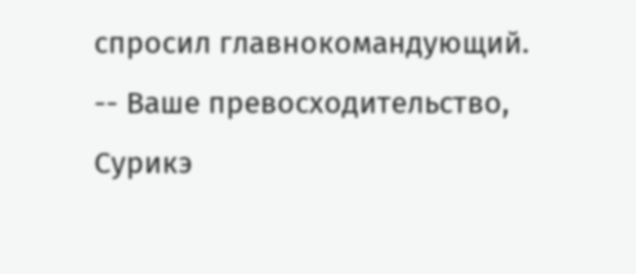спросил главнокомандующий.
-- Ваше превосходительство, Сурикэ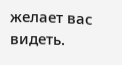желает вас видеть.